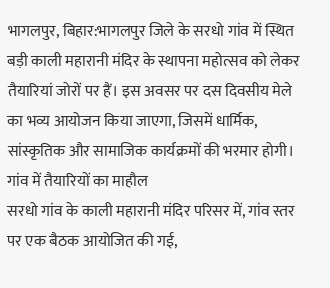भागलपुर, बिहार:भागलपुर जिले के सरधो गांव में स्थित बड़ी काली महारानी मंदिर के स्थापना महोत्सव को लेकर तैयारियां जोरों पर हैं। इस अवसर पर दस दिवसीय मेले का भव्य आयोजन किया जाएगा, जिसमें धार्मिक, सांस्कृतिक और सामाजिक कार्यक्रमों की भरमार होगी।
गांव में तैयारियों का माहौल
सरधो गांव के काली महारानी मंदिर परिसर में, गांव स्तर पर एक बैठक आयोजित की गई,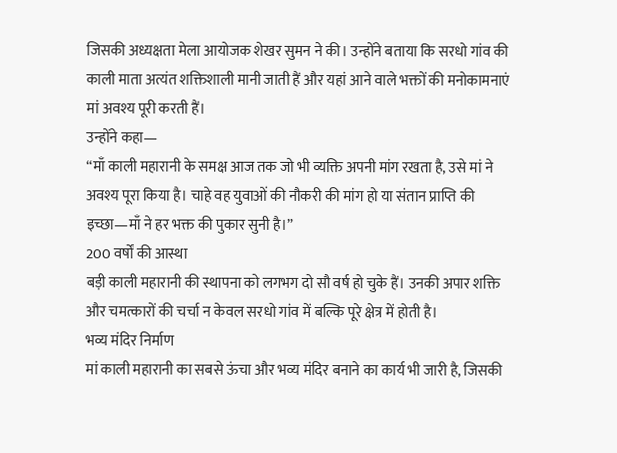जिसकी अध्यक्षता मेला आयोजक शेखर सुमन ने की। उन्होंने बताया कि सरधो गांव की काली माता अत्यंत शक्तिशाली मानी जाती हैं और यहां आने वाले भक्तों की मनोकामनाएं मां अवश्य पूरी करती हैं।
उन्होंने कहा—
“माँ काली महारानी के समक्ष आज तक जो भी व्यक्ति अपनी मांग रखता है, उसे मां ने अवश्य पूरा किया है। चाहे वह युवाओं की नौकरी की मांग हो या संतान प्राप्ति की इच्छा—माँ ने हर भक्त की पुकार सुनी है।”
200 वर्षों की आस्था
बड़ी काली महारानी की स्थापना को लगभग दो सौ वर्ष हो चुके हैं। उनकी अपार शक्ति और चमत्कारों की चर्चा न केवल सरधो गांव में बल्कि पूरे क्षेत्र में होती है।
भव्य मंदिर निर्माण
मां काली महारानी का सबसे ऊंचा और भव्य मंदिर बनाने का कार्य भी जारी है, जिसकी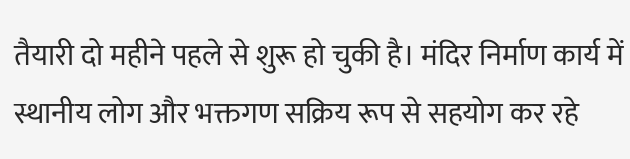तैयारी दो महीने पहले से शुरू हो चुकी है। मंदिर निर्माण कार्य में स्थानीय लोग और भक्तगण सक्रिय रूप से सहयोग कर रहे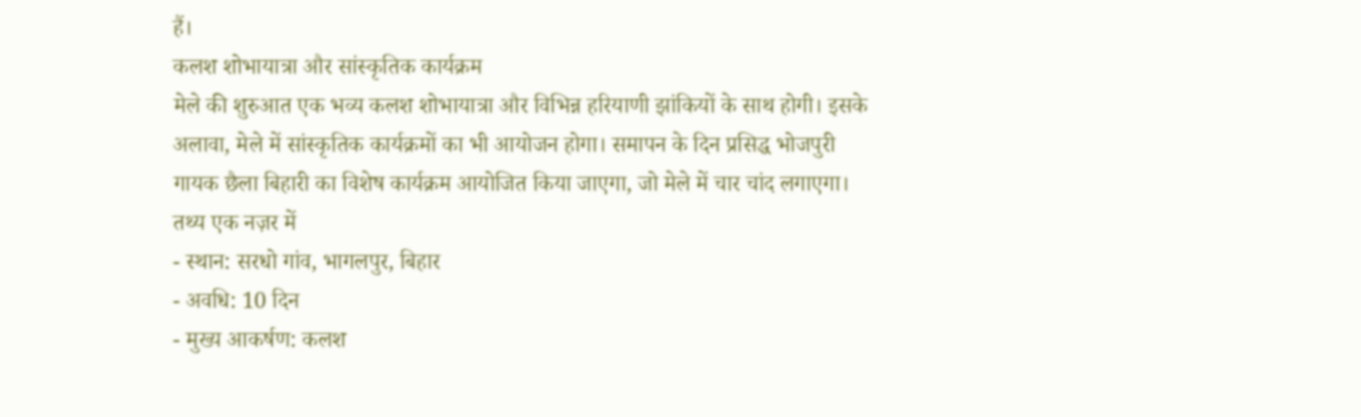हैं।
कलश शोभायात्रा और सांस्कृतिक कार्यक्रम
मेले की शुरुआत एक भव्य कलश शोभायात्रा और विभिन्न हरियाणी झांकियों के साथ होगी। इसके अलावा, मेले में सांस्कृतिक कार्यक्रमों का भी आयोजन होगा। समापन के दिन प्रसिद्ध भोजपुरी गायक छैला बिहारी का विशेष कार्यक्रम आयोजित किया जाएगा, जो मेले में चार चांद लगाएगा।
तथ्य एक नज़र में
- स्थान: सरधो गांव, भागलपुर, बिहार
- अवधि: 10 दिन
- मुख्य आकर्षण: कलश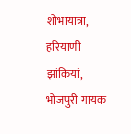शोभायात्रा, हरियाणी झांकियां, भोजपुरी गायक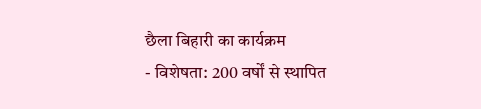छैला बिहारी का कार्यक्रम
- विशेषता: 200 वर्षों से स्थापित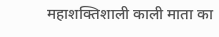महाशक्तिशाली काली माता का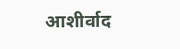आशीर्वाद